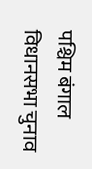पश्चिम बंगाल विधानसभा चुनाव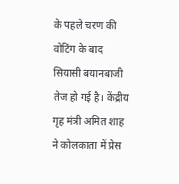के पहले चरण की वोटिंग के बाद सियासी बयानबाजी तेज हो गई है। केंद्रीय गृह मंत्री अमित शाह ने कोलकाता में प्रेस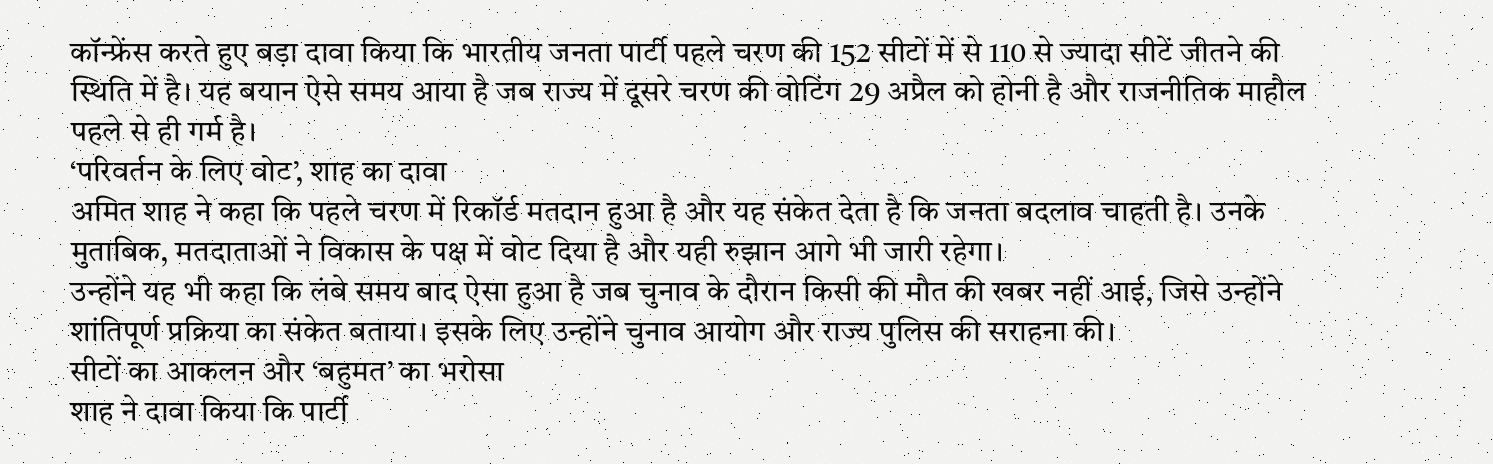कॉन्फ्रेंस करते हुए बड़ा दावा किया कि भारतीय जनता पार्टी पहले चरण की 152 सीटों में से 110 से ज्यादा सीटें जीतने की स्थिति में है। यह बयान ऐसे समय आया है जब राज्य में दूसरे चरण की वोटिंग 29 अप्रैल को होनी है और राजनीतिक माहौल पहले से ही गर्म है।
‘परिवर्तन के लिए वोट’, शाह का दावा
अमित शाह ने कहा कि पहले चरण में रिकॉर्ड मतदान हुआ है और यह संकेत देता है कि जनता बदलाव चाहती है। उनके मुताबिक, मतदाताओं ने विकास के पक्ष में वोट दिया है और यही रुझान आगे भी जारी रहेगा।
उन्होंने यह भी कहा कि लंबे समय बाद ऐसा हुआ है जब चुनाव के दौरान किसी की मौत की खबर नहीं आई, जिसे उन्होंने शांतिपूर्ण प्रक्रिया का संकेत बताया। इसके लिए उन्होंने चुनाव आयोग और राज्य पुलिस की सराहना की।
सीटों का आकलन और ‘बहुमत’ का भरोसा
शाह ने दावा किया कि पार्टी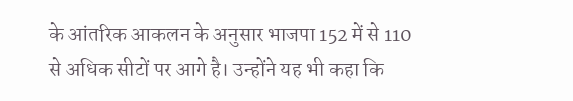के आंतरिक आकलन के अनुसार भाजपा 152 में से 110 से अधिक सीटों पर आगे है। उन्होंने यह भी कहा कि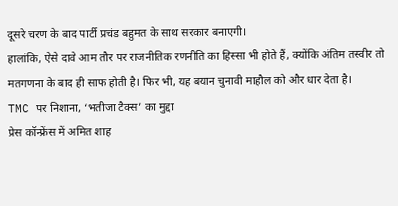दूसरे चरण के बाद पार्टी प्रचंड बहुमत के साथ सरकार बनाएगी।
हालांकि, ऐसे दावे आम तौर पर राजनीतिक रणनीति का हिस्सा भी होते हैं, क्योंकि अंतिम तस्वीर तो मतगणना के बाद ही साफ होती है। फिर भी, यह बयान चुनावी माहौल को और धार देता है।
TMC पर निशाना, ‘भतीजा टैक्स’ का मुद्दा
प्रेस कॉन्फ्रेंस में अमित शाह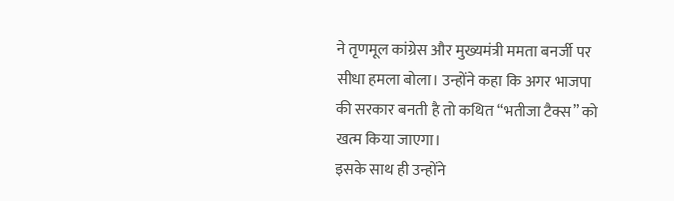ने तृणमूल कांग्रेस और मुख्यमंत्री ममता बनर्जी पर सीधा हमला बोला। उन्होंने कहा कि अगर भाजपा की सरकार बनती है तो कथित “भतीजा टैक्स” को खत्म किया जाएगा।
इसके साथ ही उन्होंने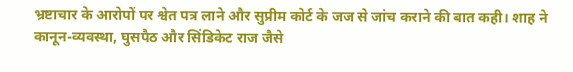भ्रष्टाचार के आरोपों पर श्वेत पत्र लाने और सुप्रीम कोर्ट के जज से जांच कराने की बात कही। शाह ने कानून-व्यवस्था, घुसपैठ और सिंडिकेट राज जैसे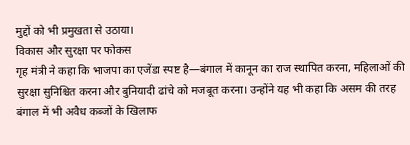मुद्दों को भी प्रमुखता से उठाया।
विकास और सुरक्षा पर फोकस
गृह मंत्री ने कहा कि भाजपा का एजेंडा स्पष्ट है—बंगाल में कानून का राज स्थापित करना, महिलाओं की सुरक्षा सुनिश्चित करना और बुनियादी ढांचे को मजबूत करना। उन्होंने यह भी कहा कि असम की तरह बंगाल में भी अवैध कब्जों के खिलाफ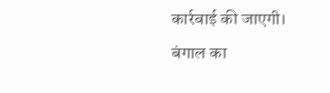कार्रवाई की जाएगी।
बंगाल का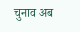चुनाव अब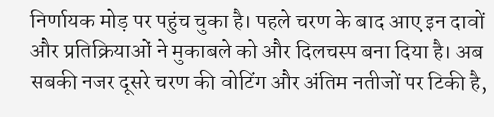निर्णायक मोड़ पर पहुंच चुका है। पहले चरण के बाद आए इन दावों और प्रतिक्रियाओं ने मुकाबले को और दिलचस्प बना दिया है। अब सबकी नजर दूसरे चरण की वोटिंग और अंतिम नतीजों पर टिकी है,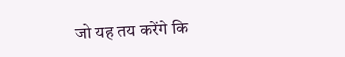जो यह तय करेंगे कि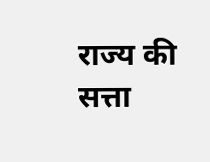राज्य की सत्ता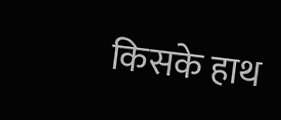किसके हाथ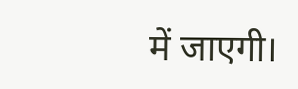में जाएगी।